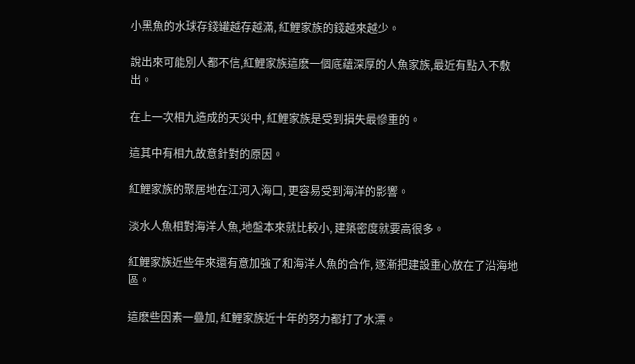小黑魚的水球存錢罐越存越滿, 紅鯉家族的錢越來越少。

說出來可能別人都不信,紅鯉家族這麽一個底蘊深厚的人魚家族,最近有點入不敷出。

在上一次相九造成的天災中, 紅鯉家族是受到損失最慘重的。

這其中有相九故意針對的原因。

紅鯉家族的聚居地在江河入海口, 更容易受到海洋的影響。

淡水人魚相對海洋人魚,地盤本來就比較小, 建築密度就要高很多。

紅鯉家族近些年來還有意加強了和海洋人魚的合作, 逐漸把建設重心放在了沿海地區。

這麽些因素一疊加, 紅鯉家族近十年的努力都打了水漂。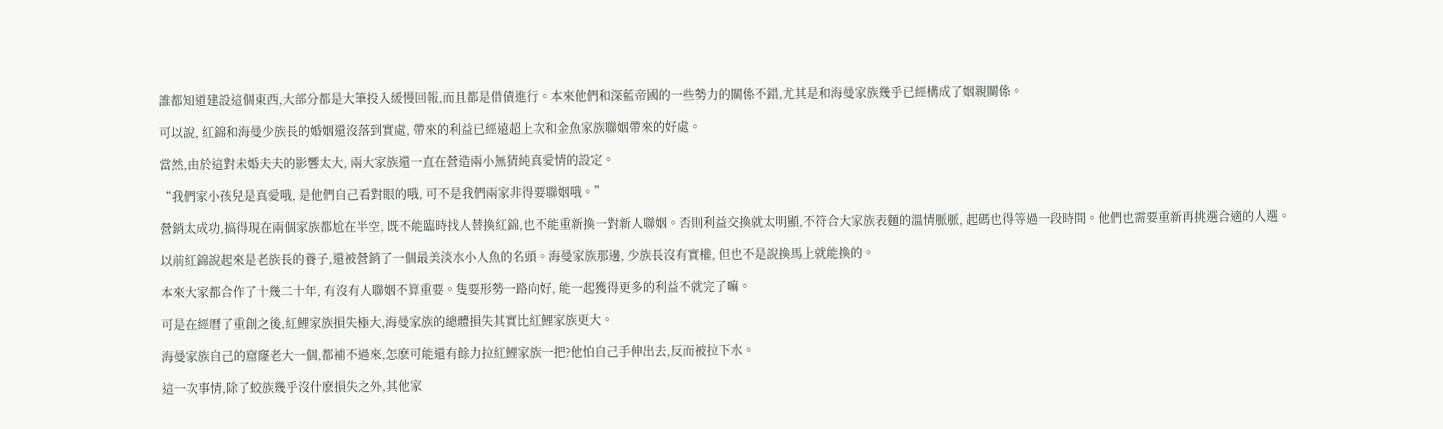誰都知道建設這個東西,大部分都是大筆投入緩慢回報,而且都是借債進行。本來他們和深藍帝國的一些勢力的關係不錯,尤其是和海曼家族幾乎已經構成了姻親關係。

可以說, 紅錦和海曼少族長的婚姻還沒落到實處, 帶來的利益已經遠超上次和金魚家族聯姻帶來的好處。

當然,由於這對未婚夫夫的影響太大, 兩大家族還一直在營造兩小無猜純真愛情的設定。

“我們家小孩兒是真愛哦, 是他們自己看對眼的哦, 可不是我們兩家非得要聯姻哦。”

營銷太成功,搞得現在兩個家族都尬在半空, 既不能臨時找人替換紅錦,也不能重新換一對新人聯姻。否則利益交換就太明顯,不符合大家族表麵的溫情脈脈, 起碼也得等過一段時間。他們也需要重新再挑選合適的人選。

以前紅錦說起來是老族長的養子,還被營銷了一個最美淡水小人魚的名頭。海曼家族那邊, 少族長沒有實權, 但也不是說換馬上就能換的。

本來大家都合作了十幾二十年, 有沒有人聯姻不算重要。隻要形勢一路向好, 能一起獲得更多的利益不就完了嘛。

可是在經曆了重創之後,紅鯉家族損失極大,海曼家族的總體損失其實比紅鯉家族更大。

海曼家族自己的窟窿老大一個,都補不過來,怎麽可能還有餘力拉紅鯉家族一把?他怕自己手伸出去,反而被拉下水。

這一次事情,除了蛟族幾乎沒什麽損失之外,其他家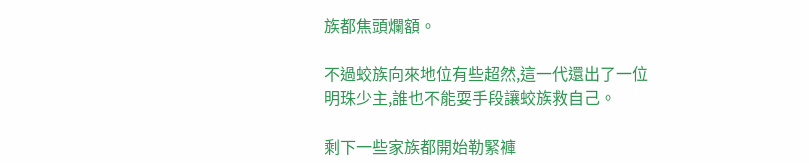族都焦頭爛額。

不過蛟族向來地位有些超然,這一代還出了一位明珠少主,誰也不能耍手段讓蛟族救自己。

剩下一些家族都開始勒緊褲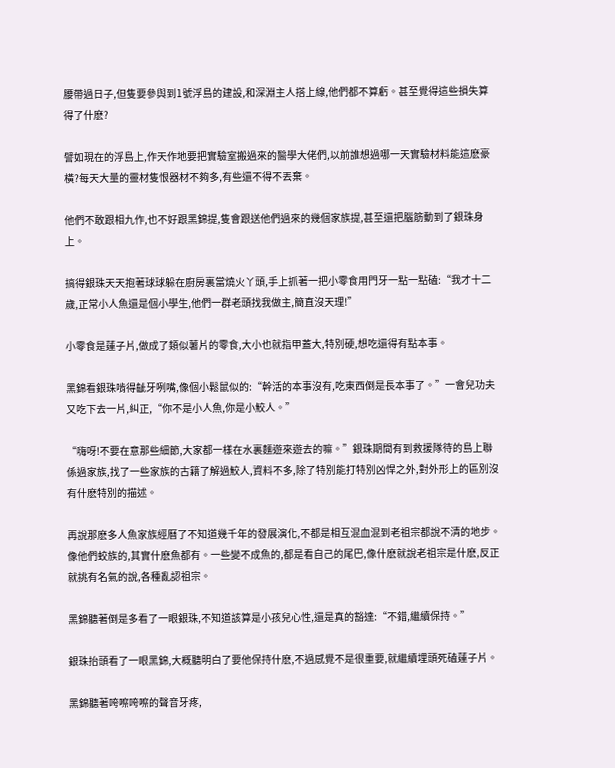腰帶過日子,但隻要參與到1號浮島的建設,和深淵主人搭上線,他們都不算虧。甚至覺得這些損失算得了什麽?

譬如現在的浮島上,作天作地要把實驗室搬過來的醫學大佬們,以前誰想過哪一天實驗材料能這麽豪橫?每天大量的靈材隻恨器材不夠多,有些還不得不丟棄。

他們不敢跟相九作,也不好跟黑錦提,隻會跟送他們過來的幾個家族提,甚至還把腦筋動到了銀珠身上。

搞得銀珠天天抱著球球躲在廚房裏當燒火丫頭,手上抓著一把小零食用門牙一點一點磕:“我才十二歲,正常小人魚還是個小學生,他們一群老頭找我做主,簡直沒天理!”

小零食是蓮子片,做成了類似薯片的零食,大小也就指甲蓋大,特別硬,想吃還得有點本事。

黑錦看銀珠啃得齜牙咧嘴,像個小鬆鼠似的:“幹活的本事沒有,吃東西倒是長本事了。”一會兒功夫又吃下去一片,糾正,“你不是小人魚,你是小鮫人。”

“嗨呀!不要在意那些細節,大家都一樣在水裏麵遊來遊去的嘛。”銀珠期間有到救援隊待的島上聯係過家族,找了一些家族的古籍了解過鮫人,資料不多,除了特別能打特別凶悍之外,對外形上的區別沒有什麽特別的描述。

再說那麽多人魚家族經曆了不知道幾千年的發展演化,不都是相互混血混到老祖宗都說不清的地步。像他們蛟族的,其實什麽魚都有。一些變不成魚的,都是看自己的尾巴,像什麽就說老祖宗是什麽,反正就挑有名氣的說,各種亂認祖宗。

黑錦聽著倒是多看了一眼銀珠,不知道該算是小孩兒心性,還是真的豁達:“不錯,繼續保持。”

銀珠抬頭看了一眼黑錦,大概聽明白了要他保持什麽,不過感覺不是很重要,就繼續埋頭死磕蓮子片。

黑錦聽著咵嚓咵嚓的聲音牙疼,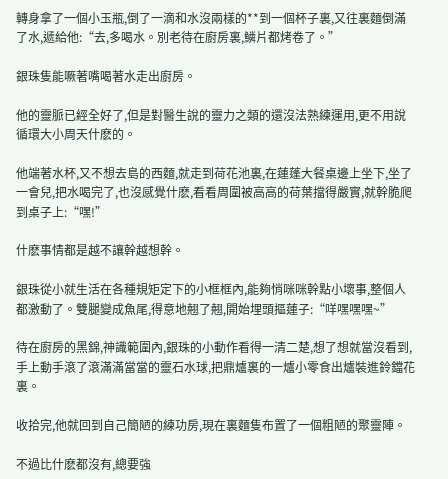轉身拿了一個小玉瓶,倒了一滴和水沒兩樣的**到一個杯子裏,又往裏麵倒滿了水,遞給他:“去,多喝水。別老待在廚房裏,鱗片都烤卷了。”

銀珠隻能噘著嘴喝著水走出廚房。

他的靈脈已經全好了,但是對醫生說的靈力之類的還沒法熟練運用,更不用說循環大小周天什麽的。

他端著水杯,又不想去島的西麵,就走到荷花池裏,在蓮蓬大餐桌邊上坐下,坐了一會兒,把水喝完了,也沒感覺什麽,看看周圍被高高的荷葉擋得嚴實,就幹脆爬到桌子上:“嘿!”

什麽事情都是越不讓幹越想幹。

銀珠從小就生活在各種規矩定下的小框框內,能夠悄咪咪幹點小壞事,整個人都激動了。雙腿變成魚尾,得意地翹了翹,開始埋頭摳蓮子:“咩嘿嘿嘿~”

待在廚房的黑錦,神識範圍內,銀珠的小動作看得一清二楚,想了想就當沒看到,手上動手滾了滾滿滿當當的靈石水球,把鼎爐裏的一爐小零食出爐裝進鈴鐺花裏。

收拾完,他就回到自己簡陋的練功房,現在裏麵隻布置了一個粗陋的聚靈陣。

不過比什麽都沒有,總要強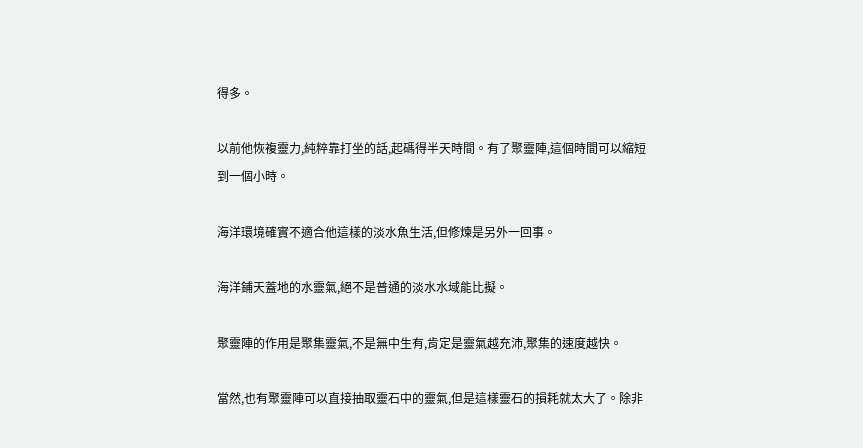得多。

以前他恢複靈力,純粹靠打坐的話,起碼得半天時間。有了聚靈陣,這個時間可以縮短到一個小時。

海洋環境確實不適合他這樣的淡水魚生活,但修煉是另外一回事。

海洋鋪天蓋地的水靈氣,絕不是普通的淡水水域能比擬。

聚靈陣的作用是聚集靈氣,不是無中生有,肯定是靈氣越充沛,聚集的速度越快。

當然,也有聚靈陣可以直接抽取靈石中的靈氣,但是這樣靈石的損耗就太大了。除非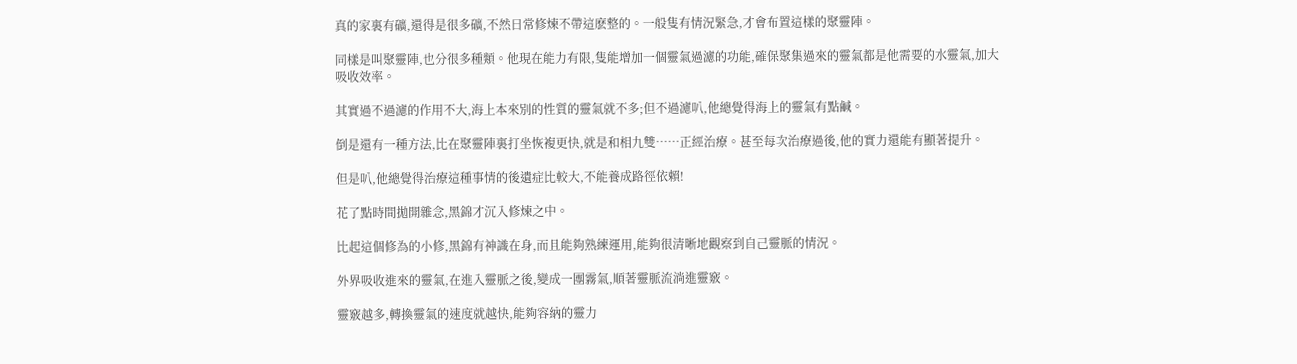真的家裏有礦,還得是很多礦,不然日常修煉不帶這麽整的。一般隻有情況緊急,才會布置這樣的聚靈陣。

同樣是叫聚靈陣,也分很多種類。他現在能力有限,隻能增加一個靈氣過濾的功能,確保聚集過來的靈氣都是他需要的水靈氣,加大吸收效率。

其實過不過濾的作用不大,海上本來別的性質的靈氣就不多;但不過濾叭,他總覺得海上的靈氣有點鹹。

倒是還有一種方法,比在聚靈陣裏打坐恢複更快,就是和相九雙……正經治療。甚至每次治療過後,他的實力還能有顯著提升。

但是叭,他總覺得治療這種事情的後遺症比較大,不能養成路徑依賴!

花了點時間拋開雜念,黑錦才沉入修煉之中。

比起這個修為的小修,黑錦有神識在身,而且能夠熟練運用,能夠很清晰地觀察到自己靈脈的情況。

外界吸收進來的靈氣,在進入靈脈之後,變成一團霧氣,順著靈脈流淌進靈竅。

靈竅越多,轉換靈氣的速度就越快,能夠容納的靈力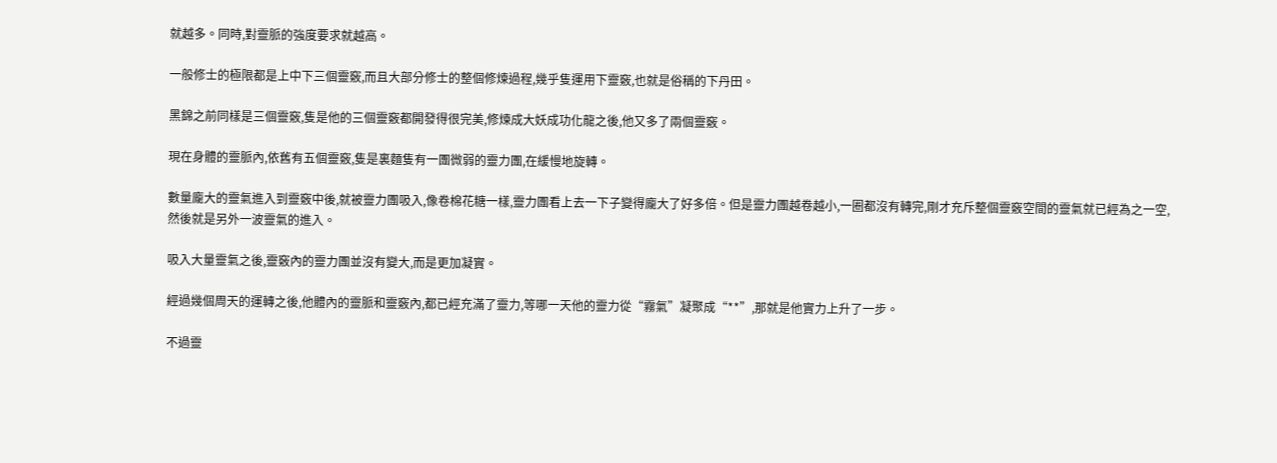就越多。同時,對靈脈的強度要求就越高。

一般修士的極限都是上中下三個靈竅,而且大部分修士的整個修煉過程,幾乎隻運用下靈竅,也就是俗稱的下丹田。

黑錦之前同樣是三個靈竅,隻是他的三個靈竅都開發得很完美,修煉成大妖成功化龍之後,他又多了兩個靈竅。

現在身體的靈脈內,依舊有五個靈竅,隻是裏麵隻有一團微弱的靈力團,在緩慢地旋轉。

數量龐大的靈氣進入到靈竅中後,就被靈力團吸入,像卷棉花糖一樣,靈力團看上去一下子變得龐大了好多倍。但是靈力團越卷越小,一圈都沒有轉完,剛才充斥整個靈竅空間的靈氣就已經為之一空,然後就是另外一波靈氣的進入。

吸入大量靈氣之後,靈竅內的靈力團並沒有變大,而是更加凝實。

經過幾個周天的運轉之後,他體內的靈脈和靈竅內,都已經充滿了靈力,等哪一天他的靈力從“霧氣”凝聚成“**”,那就是他實力上升了一步。

不過靈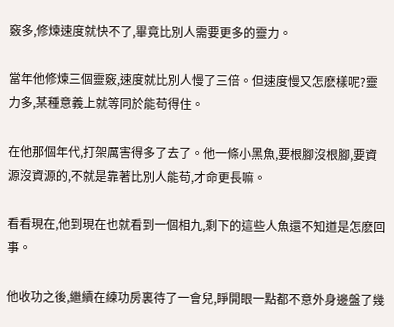竅多,修煉速度就快不了,畢竟比別人需要更多的靈力。

當年他修煉三個靈竅,速度就比別人慢了三倍。但速度慢又怎麽樣呢?靈力多,某種意義上就等同於能苟得住。

在他那個年代,打架厲害得多了去了。他一條小黑魚,要根腳沒根腳,要資源沒資源的,不就是靠著比別人能苟,才命更長嘛。

看看現在,他到現在也就看到一個相九,剩下的這些人魚還不知道是怎麽回事。

他收功之後,繼續在練功房裏待了一會兒,睜開眼一點都不意外身邊盤了幾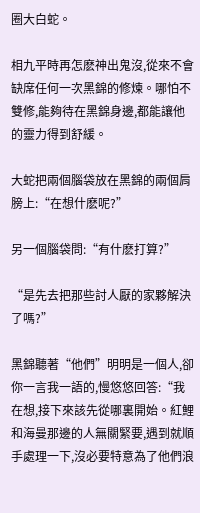圈大白蛇。

相九平時再怎麽神出鬼沒,從來不會缺席任何一次黑錦的修煉。哪怕不雙修,能夠待在黑錦身邊,都能讓他的靈力得到舒緩。

大蛇把兩個腦袋放在黑錦的兩個肩膀上:“在想什麽呢?”

另一個腦袋問:“有什麽打算?”

“是先去把那些討人厭的家夥解決了嗎?”

黑錦聽著“他們”明明是一個人,卻你一言我一語的,慢悠悠回答:“我在想,接下來該先從哪裏開始。紅鯉和海曼那邊的人無關緊要,遇到就順手處理一下,沒必要特意為了他們浪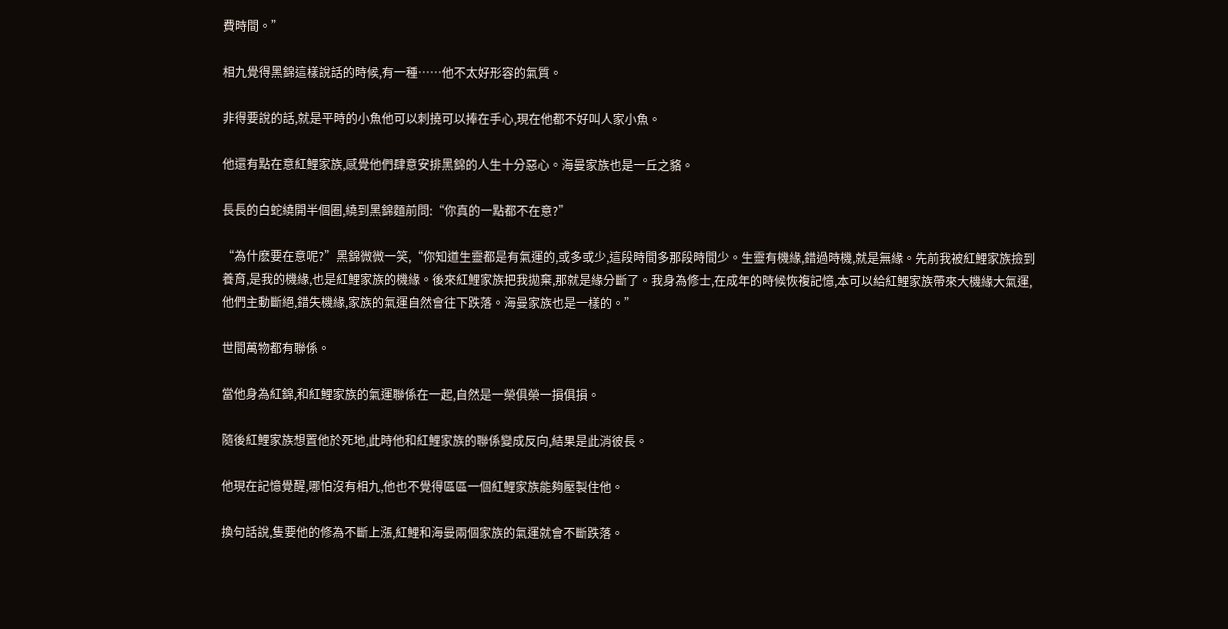費時間。”

相九覺得黑錦這樣說話的時候,有一種……他不太好形容的氣質。

非得要說的話,就是平時的小魚他可以刺撓可以捧在手心,現在他都不好叫人家小魚。

他還有點在意紅鯉家族,感覺他們肆意安排黑錦的人生十分惡心。海曼家族也是一丘之貉。

長長的白蛇繞開半個圈,繞到黑錦麵前問:“你真的一點都不在意?”

“為什麽要在意呢?”黑錦微微一笑,“你知道生靈都是有氣運的,或多或少,這段時間多那段時間少。生靈有機緣,錯過時機,就是無緣。先前我被紅鯉家族撿到養育,是我的機緣,也是紅鯉家族的機緣。後來紅鯉家族把我拋棄,那就是緣分斷了。我身為修士,在成年的時候恢複記憶,本可以給紅鯉家族帶來大機緣大氣運,他們主動斷絕,錯失機緣,家族的氣運自然會往下跌落。海曼家族也是一樣的。”

世間萬物都有聯係。

當他身為紅錦,和紅鯉家族的氣運聯係在一起,自然是一榮俱榮一損俱損。

隨後紅鯉家族想置他於死地,此時他和紅鯉家族的聯係變成反向,結果是此消彼長。

他現在記憶覺醒,哪怕沒有相九,他也不覺得區區一個紅鯉家族能夠壓製住他。

換句話說,隻要他的修為不斷上漲,紅鯉和海曼兩個家族的氣運就會不斷跌落。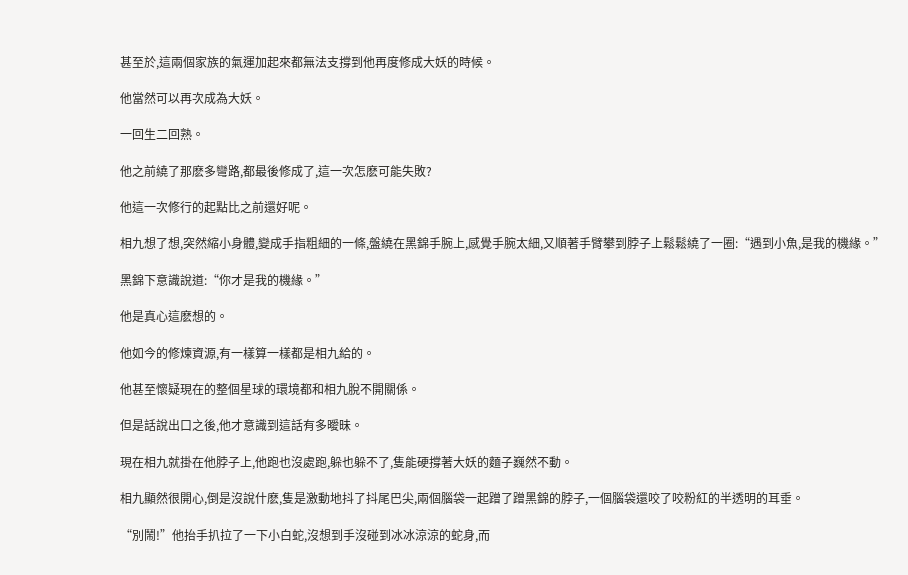甚至於,這兩個家族的氣運加起來都無法支撐到他再度修成大妖的時候。

他當然可以再次成為大妖。

一回生二回熟。

他之前繞了那麽多彎路,都最後修成了,這一次怎麽可能失敗?

他這一次修行的起點比之前還好呢。

相九想了想,突然縮小身體,變成手指粗細的一條,盤繞在黑錦手腕上,感覺手腕太細,又順著手臂攀到脖子上鬆鬆繞了一圈:“遇到小魚,是我的機緣。”

黑錦下意識說道:“你才是我的機緣。”

他是真心這麽想的。

他如今的修煉資源,有一樣算一樣都是相九給的。

他甚至懷疑現在的整個星球的環境都和相九脫不開關係。

但是話說出口之後,他才意識到這話有多曖昧。

現在相九就掛在他脖子上,他跑也沒處跑,躲也躲不了,隻能硬撐著大妖的麵子巍然不動。

相九顯然很開心,倒是沒說什麽,隻是激動地抖了抖尾巴尖,兩個腦袋一起蹭了蹭黑錦的脖子,一個腦袋還咬了咬粉紅的半透明的耳垂。

“別鬧!”他抬手扒拉了一下小白蛇,沒想到手沒碰到冰冰涼涼的蛇身,而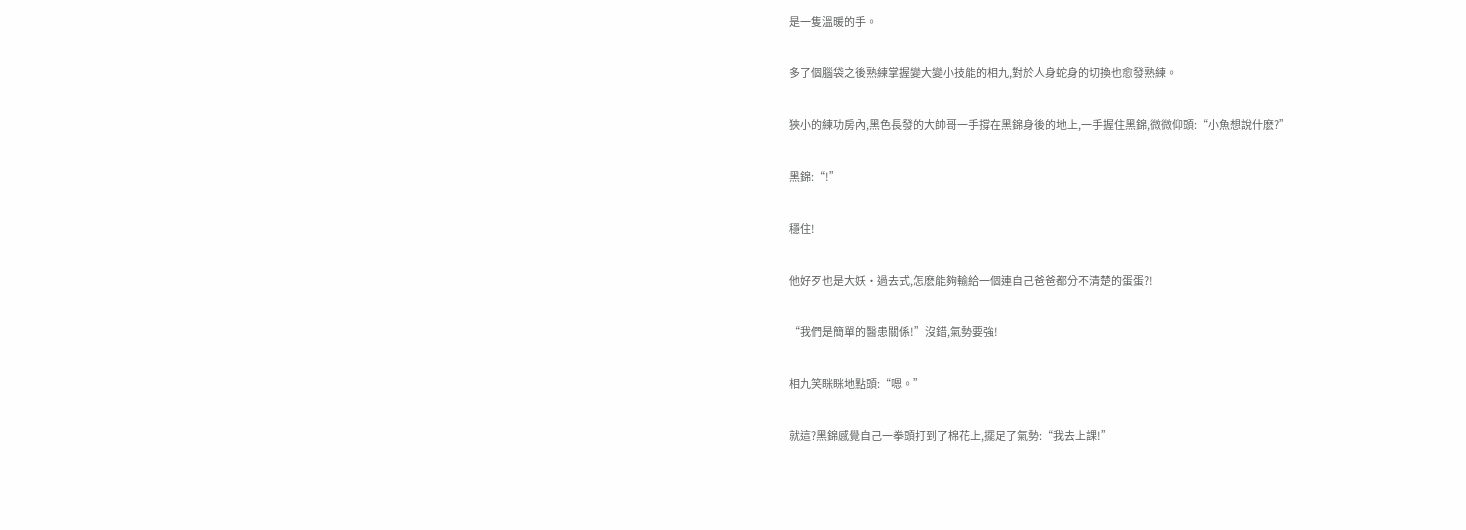是一隻溫暖的手。

多了個腦袋之後熟練掌握變大變小技能的相九,對於人身蛇身的切換也愈發熟練。

狹小的練功房內,黑色長發的大帥哥一手撐在黑錦身後的地上,一手握住黑錦,微微仰頭:“小魚想說什麽?”

黑錦:“!”

穩住!

他好歹也是大妖·過去式,怎麽能夠輸給一個連自己爸爸都分不清楚的蛋蛋?!

“我們是簡單的醫患關係!”沒錯,氣勢要強!

相九笑眯眯地點頭:“嗯。”

就這?黑錦感覺自己一拳頭打到了棉花上,擺足了氣勢:“我去上課!”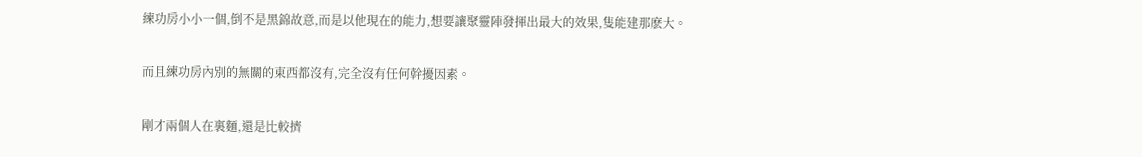練功房小小一個,倒不是黑錦故意,而是以他現在的能力,想要讓聚靈陣發揮出最大的效果,隻能建那麽大。

而且練功房內別的無關的東西都沒有,完全沒有任何幹擾因素。

剛才兩個人在裏麵,還是比較擠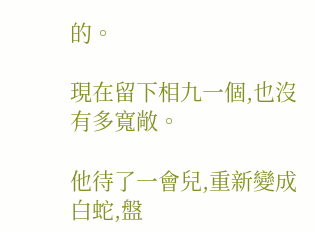的。

現在留下相九一個,也沒有多寬敞。

他待了一會兒,重新變成白蛇,盤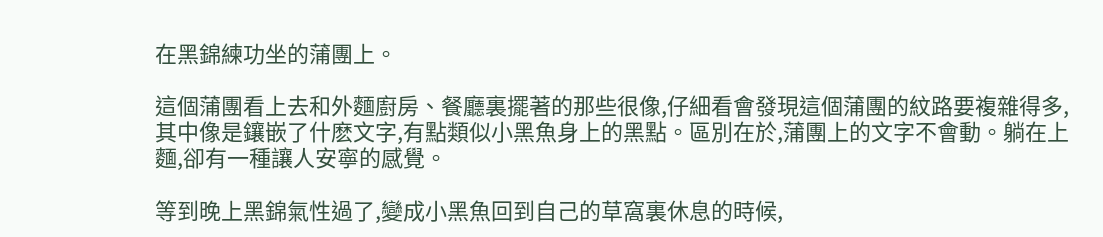在黑錦練功坐的蒲團上。

這個蒲團看上去和外麵廚房、餐廳裏擺著的那些很像,仔細看會發現這個蒲團的紋路要複雜得多,其中像是鑲嵌了什麽文字,有點類似小黑魚身上的黑點。區別在於,蒲團上的文字不會動。躺在上麵,卻有一種讓人安寧的感覺。

等到晚上黑錦氣性過了,變成小黑魚回到自己的草窩裏休息的時候,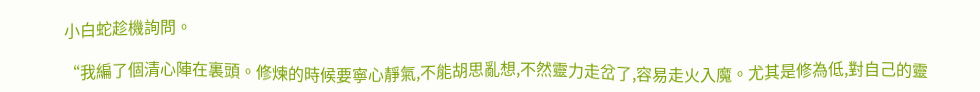小白蛇趁機詢問。

“我編了個清心陣在裏頭。修煉的時候要寧心靜氣,不能胡思亂想,不然靈力走岔了,容易走火入魔。尤其是修為低,對自己的靈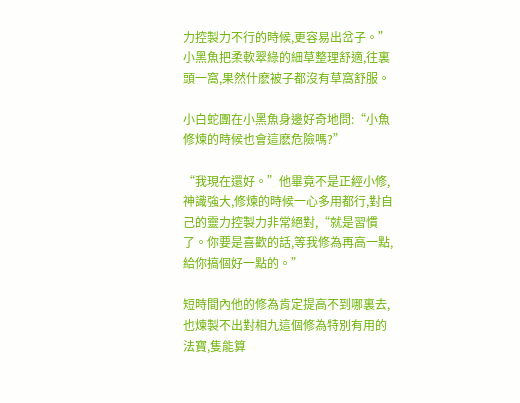力控製力不行的時候,更容易出岔子。”小黑魚把柔軟翠綠的細草整理舒適,往裏頭一窩,果然什麽被子都沒有草窩舒服。

小白蛇團在小黑魚身邊好奇地問:“小魚修煉的時候也會這麽危險嗎?”

“我現在還好。”他畢竟不是正經小修,神識強大,修煉的時候一心多用都行,對自己的靈力控製力非常絕對,“就是習慣了。你要是喜歡的話,等我修為再高一點,給你搞個好一點的。”

短時間內他的修為肯定提高不到哪裏去,也煉製不出對相九這個修為特別有用的法寶,隻能算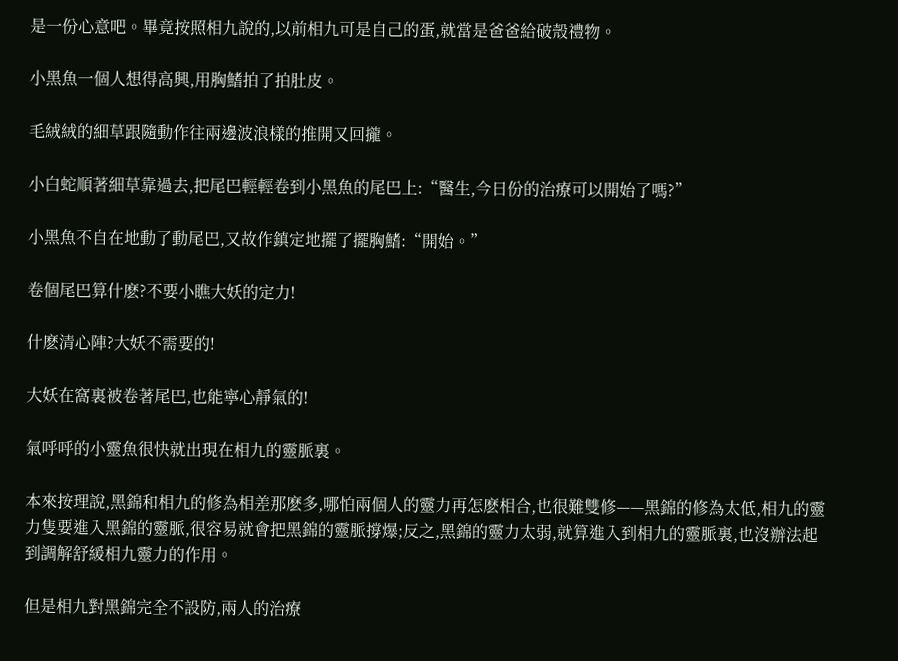是一份心意吧。畢竟按照相九說的,以前相九可是自己的蛋,就當是爸爸給破殼禮物。

小黑魚一個人想得高興,用胸鰭拍了拍肚皮。

毛絨絨的細草跟隨動作往兩邊波浪樣的推開又回攏。

小白蛇順著細草靠過去,把尾巴輕輕卷到小黑魚的尾巴上:“醫生,今日份的治療可以開始了嗎?”

小黑魚不自在地動了動尾巴,又故作鎮定地擺了擺胸鰭:“開始。”

卷個尾巴算什麽?不要小瞧大妖的定力!

什麽清心陣?大妖不需要的!

大妖在窩裏被卷著尾巴,也能寧心靜氣的!

氣呼呼的小靈魚很快就出現在相九的靈脈裏。

本來按理說,黑錦和相九的修為相差那麽多,哪怕兩個人的靈力再怎麽相合,也很難雙修——黑錦的修為太低,相九的靈力隻要進入黑錦的靈脈,很容易就會把黑錦的靈脈撐爆;反之,黑錦的靈力太弱,就算進入到相九的靈脈裏,也沒辦法起到調解舒緩相九靈力的作用。

但是相九對黑錦完全不設防,兩人的治療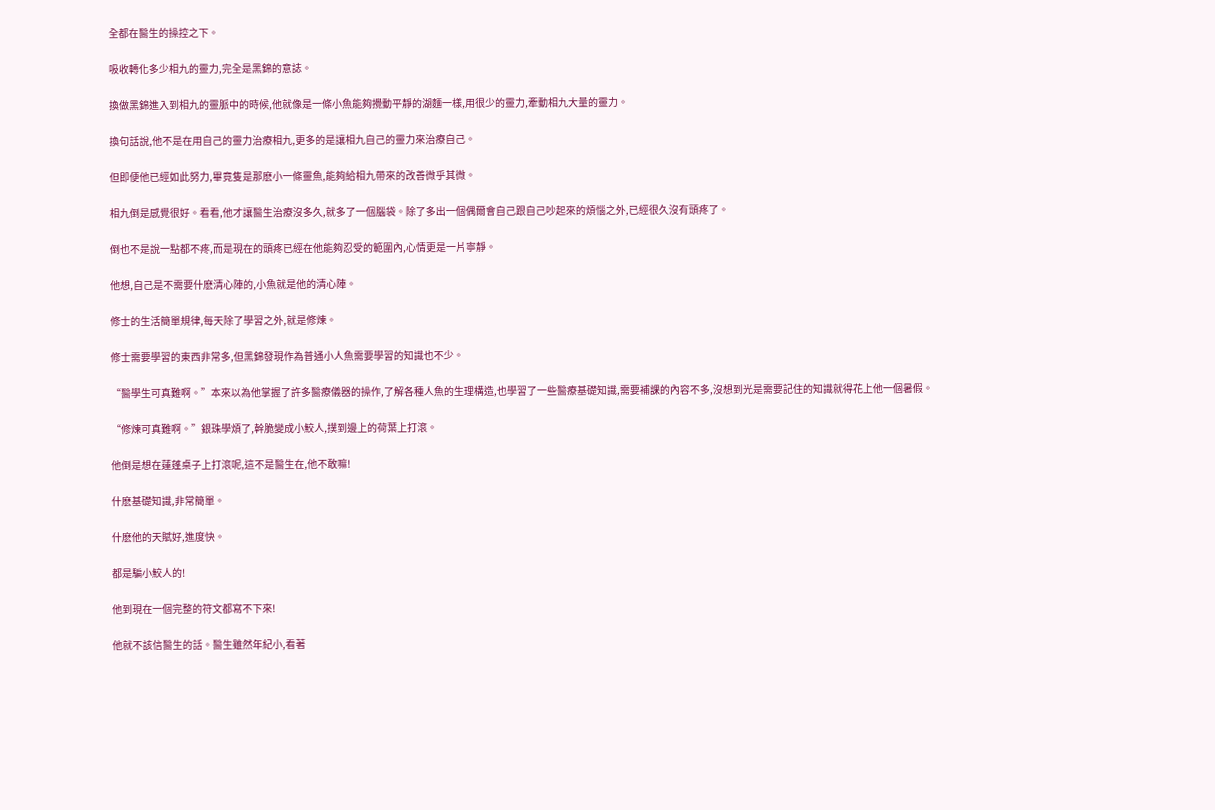全都在醫生的操控之下。

吸收轉化多少相九的靈力,完全是黑錦的意誌。

換做黑錦進入到相九的靈脈中的時候,他就像是一條小魚能夠攪動平靜的湖麵一樣,用很少的靈力,牽動相九大量的靈力。

換句話說,他不是在用自己的靈力治療相九,更多的是讓相九自己的靈力來治療自己。

但即便他已經如此努力,畢竟隻是那麽小一條靈魚,能夠給相九帶來的改善微乎其微。

相九倒是感覺很好。看看,他才讓醫生治療沒多久,就多了一個腦袋。除了多出一個偶爾會自己跟自己吵起來的煩惱之外,已經很久沒有頭疼了。

倒也不是說一點都不疼,而是現在的頭疼已經在他能夠忍受的範圍內,心情更是一片寧靜。

他想,自己是不需要什麽清心陣的,小魚就是他的清心陣。

修士的生活簡單規律,每天除了學習之外,就是修煉。

修士需要學習的東西非常多,但黑錦發現作為普通小人魚需要學習的知識也不少。

“醫學生可真難啊。”本來以為他掌握了許多醫療儀器的操作,了解各種人魚的生理構造,也學習了一些醫療基礎知識,需要補課的內容不多,沒想到光是需要記住的知識就得花上他一個暑假。

“修煉可真難啊。”銀珠學煩了,幹脆變成小鮫人,撲到邊上的荷葉上打滾。

他倒是想在蓮蓬桌子上打滾呢,這不是醫生在,他不敢嘛!

什麽基礎知識,非常簡單。

什麽他的天賦好,進度快。

都是騙小鮫人的!

他到現在一個完整的符文都寫不下來!

他就不該信醫生的話。醫生雖然年紀小,看著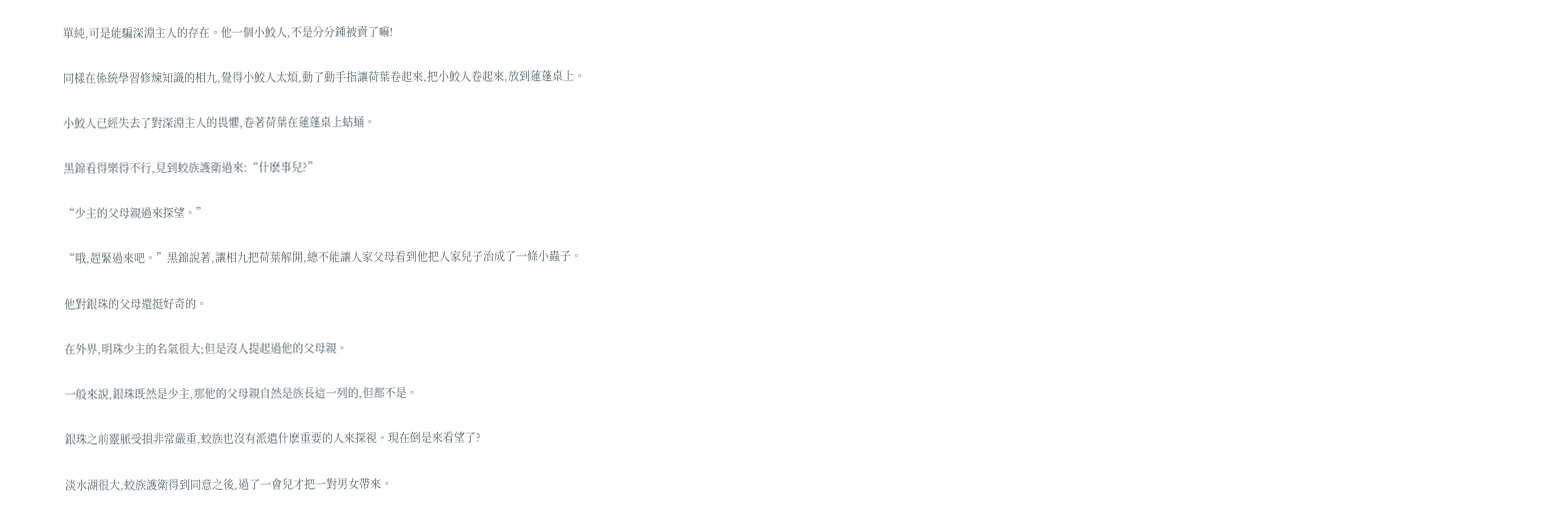單純,可是能騙深淵主人的存在。他一個小鮫人,不是分分鍾被賣了嘛!

同樣在係統學習修煉知識的相九,覺得小鮫人太煩,動了動手指讓荷葉卷起來,把小鮫人卷起來,放到蓮蓬桌上。

小鮫人已經失去了對深淵主人的畏懼,卷著荷葉在蓮蓬桌上蛄蛹。

黑錦看得樂得不行,見到蛟族護衛過來:“什麽事兒?”

“少主的父母親過來探望。”

“哦,趕緊過來吧。”黑錦說著,讓相九把荷葉解開,總不能讓人家父母看到他把人家兒子治成了一條小蟲子。

他對銀珠的父母還挺好奇的。

在外界,明珠少主的名氣很大;但是沒人提起過他的父母親。

一般來說,銀珠既然是少主,那他的父母親自然是族長這一列的,但都不是。

銀珠之前靈脈受損非常嚴重,蛟族也沒有派遣什麽重要的人來探視。現在倒是來看望了?

淡水湖很大,蛟族護衛得到同意之後,過了一會兒才把一對男女帶來。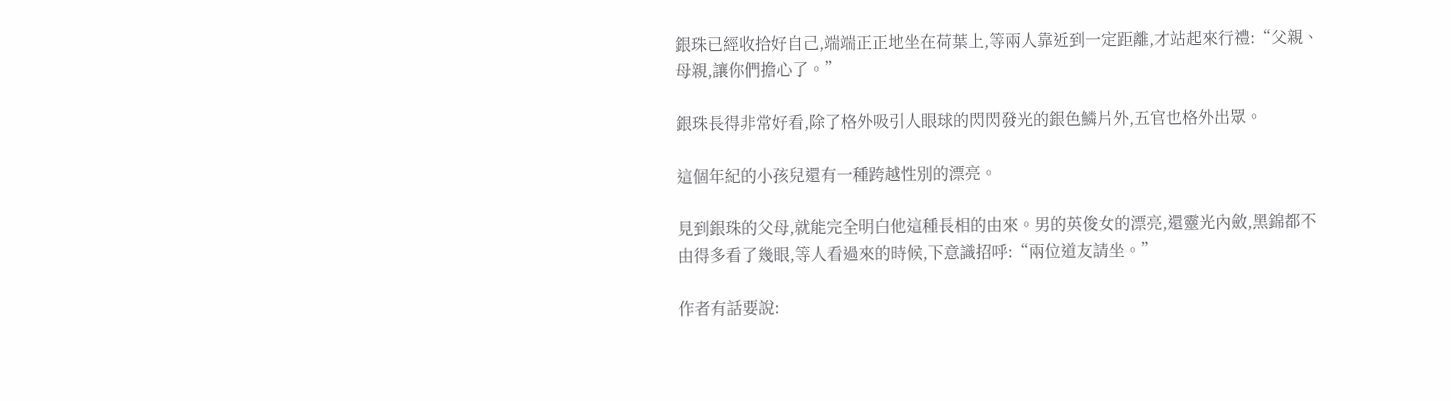銀珠已經收拾好自己,端端正正地坐在荷葉上,等兩人靠近到一定距離,才站起來行禮:“父親、母親,讓你們擔心了。”

銀珠長得非常好看,除了格外吸引人眼球的閃閃發光的銀色鱗片外,五官也格外出眾。

這個年紀的小孩兒還有一種跨越性別的漂亮。

見到銀珠的父母,就能完全明白他這種長相的由來。男的英俊女的漂亮,還靈光內斂,黑錦都不由得多看了幾眼,等人看過來的時候,下意識招呼:“兩位道友請坐。”

作者有話要說: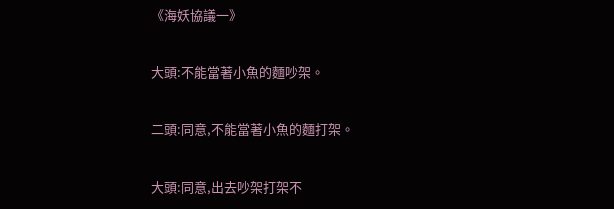《海妖協議一》

大頭:不能當著小魚的麵吵架。

二頭:同意,不能當著小魚的麵打架。

大頭:同意,出去吵架打架不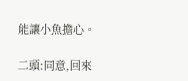能讓小魚擔心。

二頭:同意,回來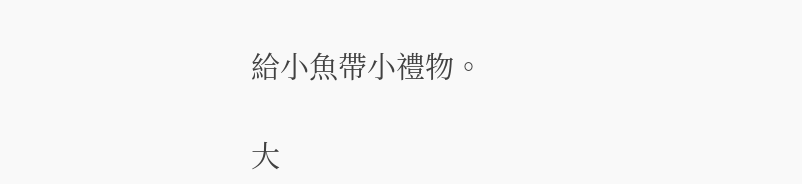給小魚帶小禮物。

大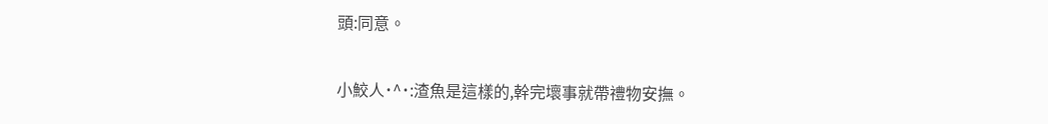頭:同意。

小鮫人˙^˙:渣魚是這樣的,幹完壞事就帶禮物安撫。